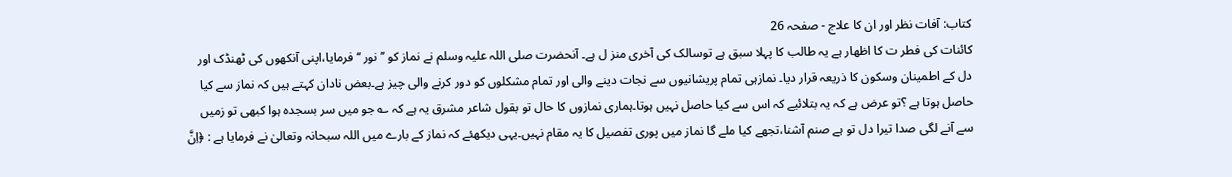کتاب: آفات نظر اور ان کا علاج - صفحہ 26
کائنات کی فطر ت کا اظھار ہے یہ طالب کا پہلا سبق ہے توسالک کی آخری منز ل ہے۔ آنحضرت صلی اللہ علیہ وسلم نے نماز کو ’’نور ‘‘فرمایا،اپنی آنکھوں کی ٹھنڈک اور دل کے اطمینان وسکون کا ذریعہ قرار دیا۔ نمازہی تمام پریشانیوں سے نجات دینے والی اور تمام مشکلوں کو دور کرنے والی چیز ہے۔بعض نادان کہتے ہیں کہ نماز سے کیا حاصل ہوتا ہے ؟تو عرض ہے کہ یہ بتلائیے کہ اس سے کیا حاصل نہیں ہوتا۔ہماری نمازوں کا حال تو بقول شاعر مشرق یہ ہے کہ ؎ جو میں سر بسجدہ ہوا کبھی تو زمیں سے آنے لگی صدا تیرا دل تو ہے صنم آشنا،تجھے کیا ملے گا نماز میں پوری تفصیل کا یہ مقام نہیں۔یہی دیکھئے کہ نماز کے بارے میں اللہ سبحانہ وتعالیٰ نے فرمایا ہے : ﴿اِنَّ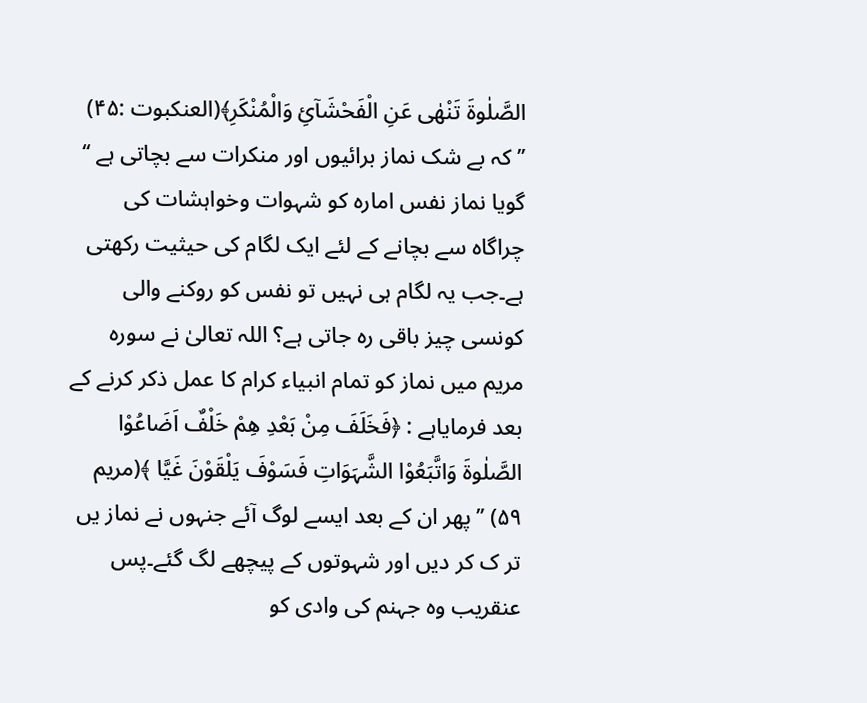الصَّلٰوۃَ تَنْھٰی عَنِ الْفَحْشَآئِ وَالْمُنْکَرِ﴾(العنکبوت :۴۵) ’’کہ بے شک نماز برائیوں اور منکرات سے بچاتی ہے ‘‘ گویا نماز نفس امارہ کو شہوات وخواہشات کی چراگاہ سے بچانے کے لئے ایک لگام کی حیثیت رکھتی ہے۔جب یہ لگام ہی نہیں تو نفس کو روکنے والی کونسی چیز باقی رہ جاتی ہے؟ اللہ تعالیٰ نے سورہ مریم میں نماز کو تمام انبیاء کرام کا عمل ذکر کرنے کے بعد فرمایاہے : ﴿فَخَلَفَ مِنْ بَعْدِ ھِمْ خَلْفٌ اَضَاعُوْا الصَّلٰوۃَ وَاتَّبَعُوْا الشَّہَوَاتِ فَسَوْفَ یَلْقَوْنَ غَیَّا ﴾(مریم ۵۹) ’’پھر ان کے بعد ایسے لوگ آئے جنہوں نے نماز یں تر ک کر دیں اور شہوتوں کے پیچھے لگ گئے۔پس عنقریب وہ جہنم کی وادی کو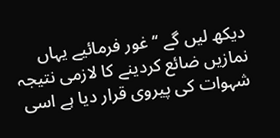دیکھ لیں گے ‘‘ غور فرمائیے یہاں نمازیں ضائع کردینے کا لازمی نتیجہ شہوات کی پیروی قرار دیا ہے اسی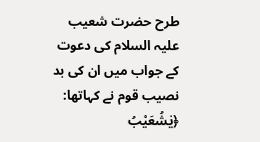طرح حضرت شعیب علیہ السلام کی دعوت کے جواب میں ان کی بد نصیب قوم نے کہاتھا: ﴿یٰشُعَیْبُ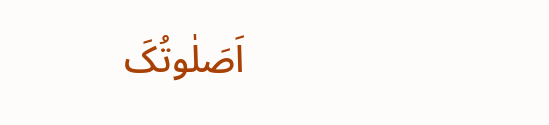اَصَلٰوتُکَ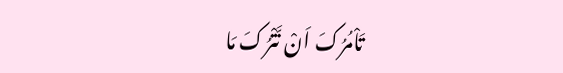تَاْمُرُکَ اَنْ نَّتْرُکَ مَا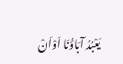یَعْبُدُ آبَاؤُنَا اَوْاَنْ